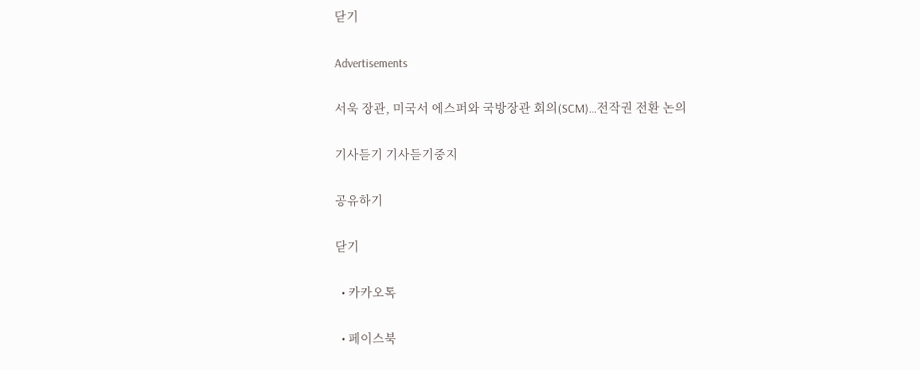닫기

Advertisements

서욱 장관, 미국서 에스퍼와 국방장관 회의(SCM)…전작권 전환 논의

기사듣기 기사듣기중지

공유하기

닫기

  • 카카오톡

  • 페이스북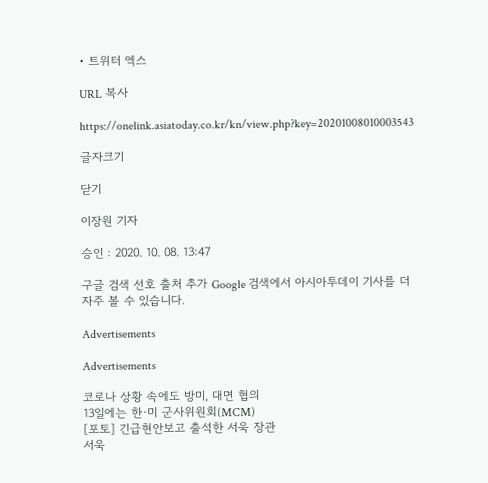• 트위터 엑스

URL 복사

https://onelink.asiatoday.co.kr/kn/view.php?key=20201008010003543

글자크기

닫기

이장원 기자

승인 : 2020. 10. 08. 13:47

구글 검색 선호 출처 추가 Google 검색에서 아시아투데이 기사를 더 자주 볼 수 있습니다.

Advertisements

Advertisements

코로나 상황 속에도 방미, 대면 협의
13일에는 한·미 군사위원회(MCM)
[포토] 긴급현안보고 출석한 서욱 장관
서욱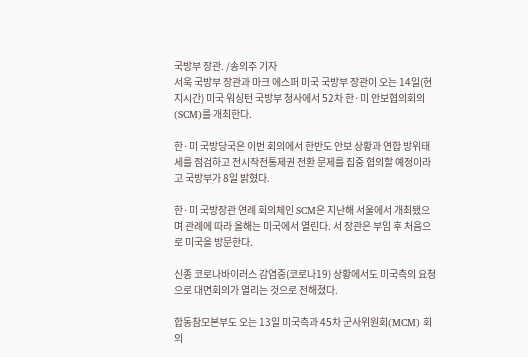국방부 장관. /송의주 기자
서욱 국방부 장관과 마크 에스퍼 미국 국방부 장관이 오는 14일(현지시간) 미국 워싱턴 국방부 청사에서 52차 한·미 안보협의회의(SCM)를 개최한다.

한·미 국방당국은 이번 회의에서 한반도 안보 상황과 연합 방위태세를 점검하고 전시작전통제권 전환 문제를 집중 협의할 예정이라고 국방부가 8일 밝혔다.

한·미 국방장관 연례 회의체인 SCM은 지난해 서울에서 개최됐으며 관례에 따라 올해는 미국에서 열린다. 서 장관은 부임 후 처음으로 미국을 방문한다.

신종 코로나바이러스 감염증(코로나19) 상황에서도 미국측의 요청으로 대면회의가 열리는 것으로 전해졌다.

합동참모본부도 오는 13일 미국측과 45차 군사위원회(MCM) 회의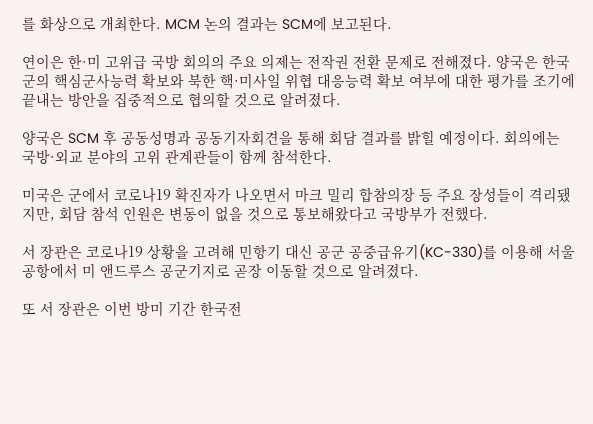를 화상으로 개최한다. MCM 논의 결과는 SCM에 보고된다.

연이은 한·미 고위급 국방 회의의 주요 의제는 전작권 전환 문제로 전해졌다. 양국은 한국군의 핵심군사능력 확보와 북한 핵·미사일 위협 대응능력 확보 여부에 대한 평가를 조기에 끝내는 방안을 집중적으로 협의할 것으로 알려졌다.

양국은 SCM 후 공동성명과 공동기자회견을 통해 회담 결과를 밝힐 예정이다. 회의에는 국방·외교 분야의 고위 관계관들이 함께 참석한다.

미국은 군에서 코로나19 확진자가 나오면서 마크 밀리 합참의장 등 주요 장성들이 격리됐지만, 회담 참석 인원은 변동이 없을 것으로 통보해왔다고 국방부가 전했다.

서 장관은 코로나19 상황을 고려해 민항기 대신 공군 공중급유기(KC-330)를 이용해 서울공항에서 미 앤드루스 공군기지로 곧장 이동할 것으로 알려졌다.

또 서 장관은 이번 방미 기간 한국전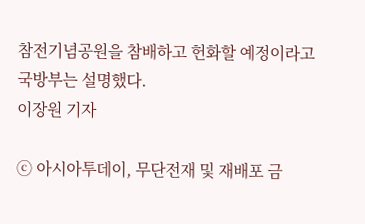참전기념공원을 참배하고 헌화할 예정이라고 국방부는 설명했다.
이장원 기자

ⓒ 아시아투데이, 무단전재 및 재배포 금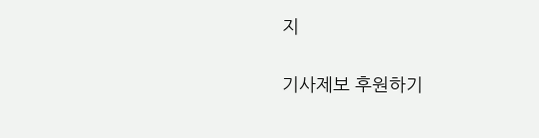지

기사제보 후원하기